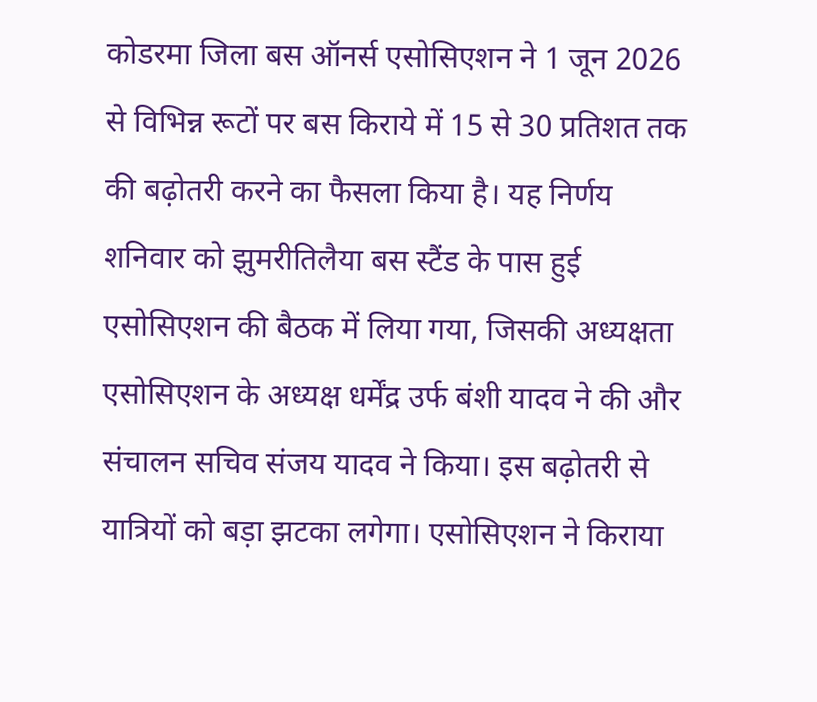कोडरमा जिला बस ऑनर्स एसोसिएशन ने 1 जून 2026 से विभिन्न रूटों पर बस किराये में 15 से 30 प्रतिशत तक की बढ़ोतरी करने का फैसला किया है। यह निर्णय शनिवार को झुमरीतिलैया बस स्टैंड के पास हुई एसोसिएशन की बैठक में लिया गया, जिसकी अध्यक्षता एसोसिएशन के अध्यक्ष धर्मेंद्र उर्फ बंशी यादव ने की और संचालन सचिव संजय यादव ने किया। इस बढ़ोतरी से यात्रियों को बड़ा झटका लगेगा। एसोसिएशन ने किराया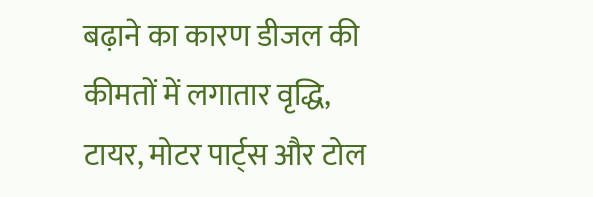बढ़ाने का कारण डीजल की कीमतों में लगातार वृद्धि, टायर, मोटर पार्ट्स और टोल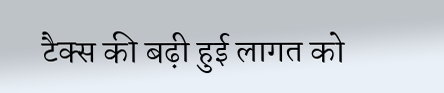टैक्स की बढ़ी हुई लागत को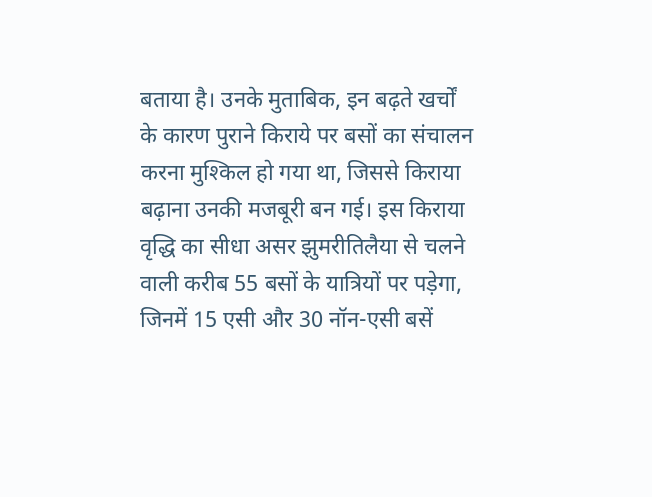बताया है। उनके मुताबिक, इन बढ़ते खर्चों के कारण पुराने किराये पर बसों का संचालन करना मुश्किल हो गया था, जिससे किराया बढ़ाना उनकी मजबूरी बन गई। इस किराया वृद्धि का सीधा असर झुमरीतिलैया से चलने वाली करीब 55 बसों के यात्रियों पर पड़ेगा, जिनमें 15 एसी और 30 नॉन-एसी बसें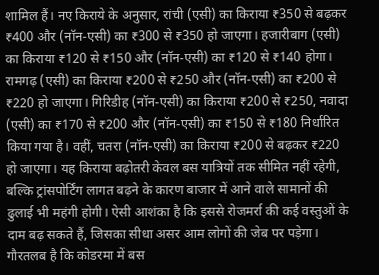शामिल हैं। नए किराये के अनुसार, रांची (एसी) का किराया ₹350 से बढ़कर ₹400 और (नॉन-एसी) का ₹300 से ₹350 हो जाएगा। हजारीबाग (एसी) का किराया ₹120 से ₹150 और (नॉन-एसी) का ₹120 से ₹140 होगा। रामगढ़ (एसी) का किराया ₹200 से ₹250 और (नॉन-एसी) का ₹200 से ₹220 हो जाएगा। गिरिडीह (नॉन-एसी) का किराया ₹200 से ₹250, नवादा (एसी) का ₹170 से ₹200 और (नॉन-एसी) का ₹150 से ₹180 निर्धारित किया गया है। वहीं, चतरा (नॉन-एसी) का किराया ₹200 से बढ़कर ₹220 हो जाएगा। यह किराया बढ़ोतरी केवल बस यात्रियों तक सीमित नहीं रहेगी, बल्कि ट्रांसपोर्टिंग लागत बढ़ने के कारण बाजार में आने वाले सामानों की ढुलाई भी महंगी होगी। ऐसी आशंका है कि इससे रोजमर्रा की कई वस्तुओं के दाम बढ़ सकते हैं, जिसका सीधा असर आम लोगों की जेब पर पड़ेगा। गौरतलब है कि कोडरमा में बस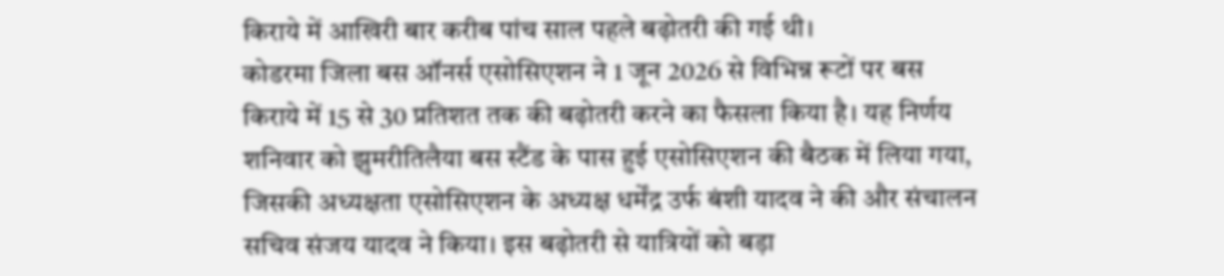किराये में आखिरी बार करीब पांच साल पहले बढ़ोतरी की गई थी।
कोडरमा जिला बस ऑनर्स एसोसिएशन ने 1 जून 2026 से विभिन्न रूटों पर बस किराये में 15 से 30 प्रतिशत तक की बढ़ोतरी करने का फैसला किया है। यह निर्णय शनिवार को झुमरीतिलैया बस स्टैंड के पास हुई एसोसिएशन की बैठक में लिया गया, जिसकी अध्यक्षता एसोसिएशन के अध्यक्ष धर्मेंद्र उर्फ बंशी यादव ने की और संचालन सचिव संजय यादव ने किया। इस बढ़ोतरी से यात्रियों को बड़ा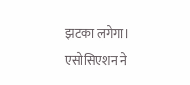झटका लगेगा। एसोसिएशन ने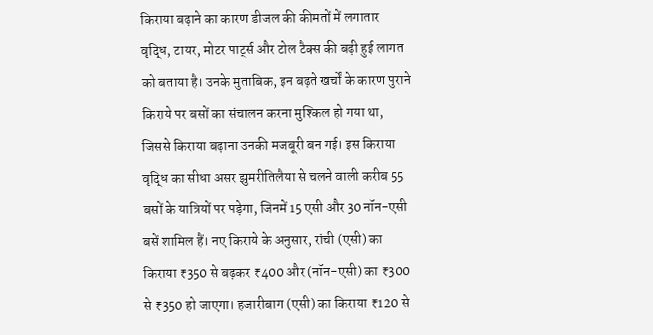किराया बढ़ाने का कारण डीजल की कीमतों में लगातार वृद्धि, टायर, मोटर पार्ट्स और टोल टैक्स की बढ़ी हुई लागत को बताया है। उनके मुताबिक, इन बढ़ते खर्चों के कारण पुराने किराये पर बसों का संचालन करना मुश्किल हो गया था, जिससे किराया बढ़ाना उनकी मजबूरी बन गई। इस किराया वृद्धि का सीधा असर झुमरीतिलैया से चलने वाली करीब 55 बसों के यात्रियों पर पड़ेगा, जिनमें 15 एसी और 30 नॉन-एसी बसें शामिल हैं। नए किराये के अनुसार, रांची (एसी) का किराया ₹350 से बढ़कर ₹400 और (नॉन-एसी) का ₹300 से ₹350 हो जाएगा। हजारीबाग (एसी) का किराया ₹120 से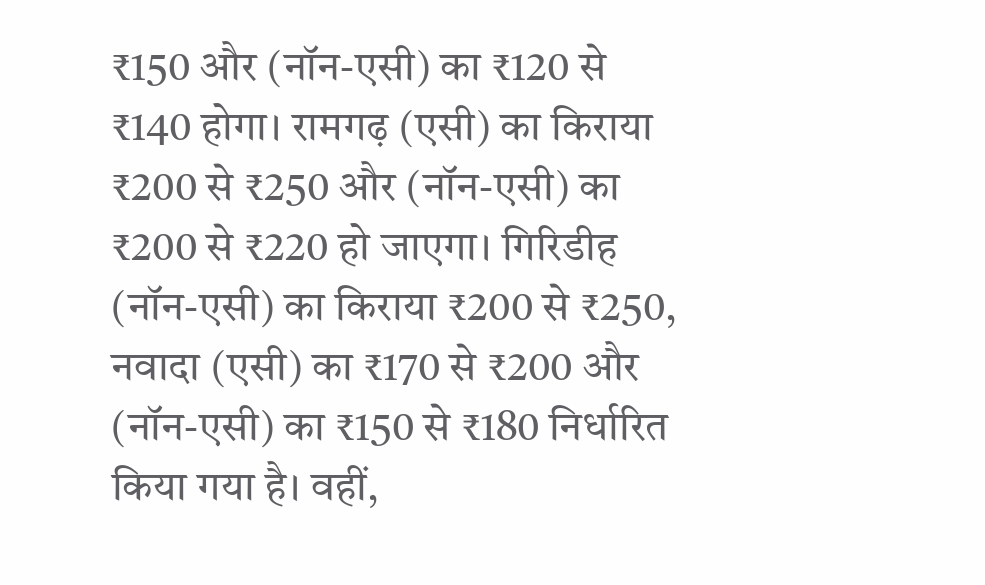₹150 और (नॉन-एसी) का ₹120 से ₹140 होगा। रामगढ़ (एसी) का किराया ₹200 से ₹250 और (नॉन-एसी) का ₹200 से ₹220 हो जाएगा। गिरिडीह (नॉन-एसी) का किराया ₹200 से ₹250, नवादा (एसी) का ₹170 से ₹200 और (नॉन-एसी) का ₹150 से ₹180 निर्धारित किया गया है। वहीं,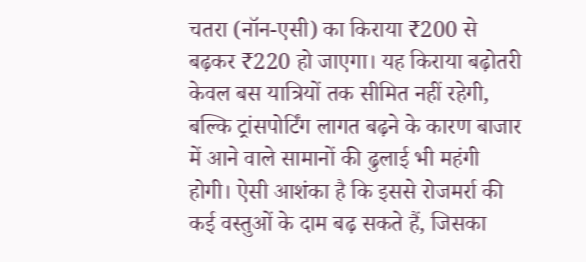चतरा (नॉन-एसी) का किराया ₹200 से बढ़कर ₹220 हो जाएगा। यह किराया बढ़ोतरी केवल बस यात्रियों तक सीमित नहीं रहेगी, बल्कि ट्रांसपोर्टिंग लागत बढ़ने के कारण बाजार में आने वाले सामानों की ढुलाई भी महंगी होगी। ऐसी आशंका है कि इससे रोजमर्रा की कई वस्तुओं के दाम बढ़ सकते हैं, जिसका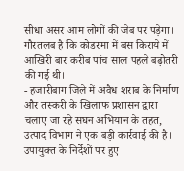सीधा असर आम लोगों की जेब पर पड़ेगा। गौरतलब है कि कोडरमा में बस किराये में आखिरी बार करीब पांच साल पहले बढ़ोतरी की गई थी।
- हजारीबाग जिले में अवैध शराब के निर्माण और तस्करी के खिलाफ प्रशासन द्वारा चलाए जा रहे सघन अभियान के तहत, उत्पाद विभाग ने एक बड़ी कार्रवाई की है। उपायुक्त के निर्देशों पर हुए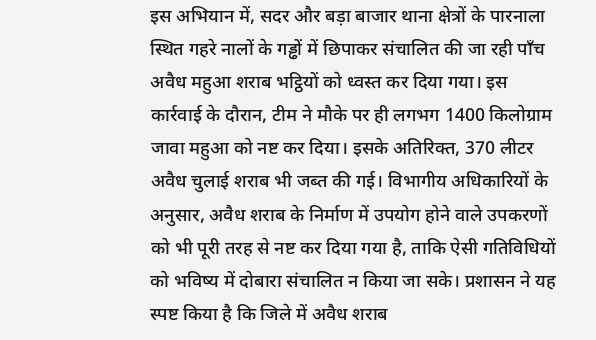इस अभियान में, सदर और बड़ा बाजार थाना क्षेत्रों के पारनाला स्थित गहरे नालों के गड्ढों में छिपाकर संचालित की जा रही पाँच अवैध महुआ शराब भट्ठियों को ध्वस्त कर दिया गया। इस कार्रवाई के दौरान, टीम ने मौके पर ही लगभग 1400 किलोग्राम जावा महुआ को नष्ट कर दिया। इसके अतिरिक्त, 370 लीटर अवैध चुलाई शराब भी जब्त की गई। विभागीय अधिकारियों के अनुसार, अवैध शराब के निर्माण में उपयोग होने वाले उपकरणों को भी पूरी तरह से नष्ट कर दिया गया है, ताकि ऐसी गतिविधियों को भविष्य में दोबारा संचालित न किया जा सके। प्रशासन ने यह स्पष्ट किया है कि जिले में अवैध शराब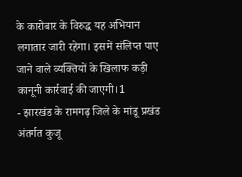के कारोबार के विरुद्ध यह अभियान लगातार जारी रहेगा। इसमें संलिप्त पाए जाने वाले व्यक्तियों के खिलाफ कड़ी कानूनी कार्रवाई की जाएगी।1
- झारखंड के रामगढ़ जिले के मांडू प्रखंड अंतर्गत कुजू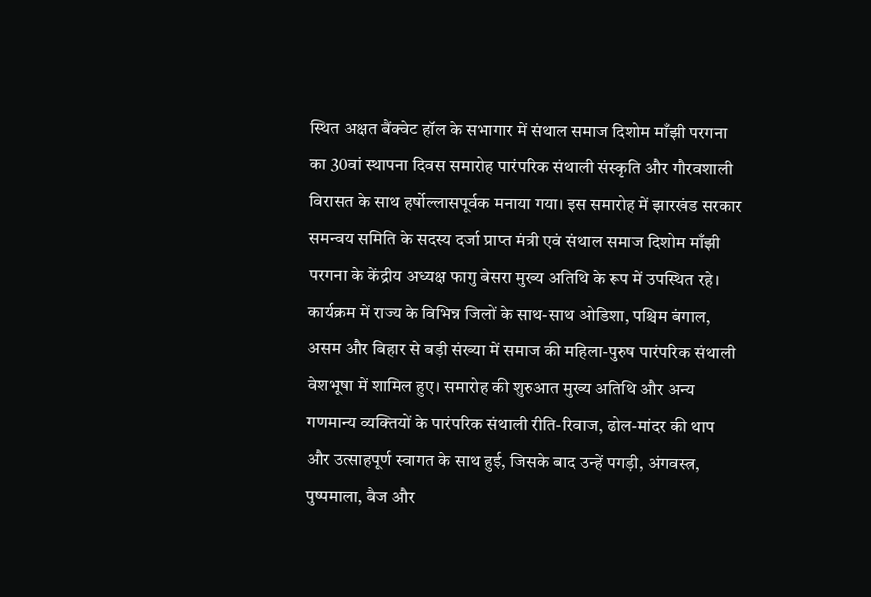स्थित अक्षत बैंक्वेट हॉल के सभागार में संथाल समाज दिशोम माँझी परगना का 30वां स्थापना दिवस समारोह पारंपरिक संथाली संस्कृति और गौरवशाली विरासत के साथ हर्षोल्लासपूर्वक मनाया गया। इस समारोह में झारखंड सरकार समन्वय समिति के सदस्य दर्जा प्राप्त मंत्री एवं संथाल समाज दिशोम माँझी परगना के केंद्रीय अध्यक्ष फागु बेसरा मुख्य अतिथि के रूप में उपस्थित रहे। कार्यक्रम में राज्य के विभिन्न जिलों के साथ-साथ ओडिशा, पश्चिम बंगाल, असम और बिहार से बड़ी संख्या में समाज की महिला-पुरुष पारंपरिक संथाली वेशभूषा में शामिल हुए। समारोह की शुरुआत मुख्य अतिथि और अन्य गणमान्य व्यक्तियों के पारंपरिक संथाली रीति-रिवाज, ढोल-मांदर की थाप और उत्साहपूर्ण स्वागत के साथ हुई, जिसके बाद उन्हें पगड़ी, अंगवस्त्र, पुष्पमाला, बैज और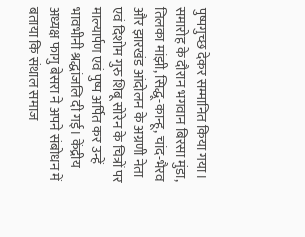पुष्पगुच्छ देकर सम्मानित किया गया। समारोह के दौरान भगवान बिरसा मुंडा, तिलका मांझी, सिद्धू-कान्हू, चांद-भैरव और झारखंड आंदोलन के अग्रणी नेता एवं दिशोम गुरु शिबू सोरेन के चित्रों पर माल्यार्पण एवं पुष्प अर्पित कर उन्हें भावभीनी श्रद्धांजलि दी गई। केंद्रीय अध्यक्ष फागु बेसरा ने अपने संबोधन में बताया कि संथाल समाज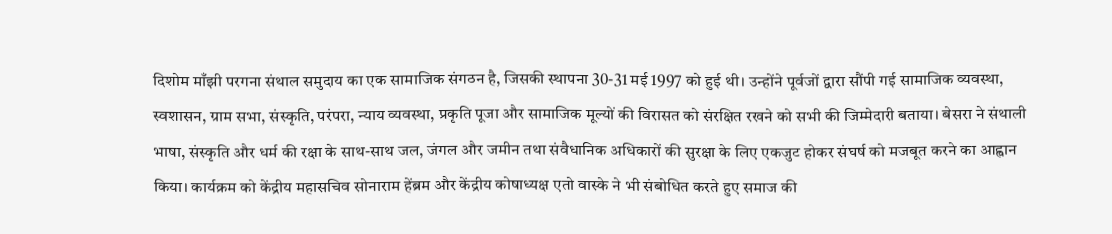दिशोम माँझी परगना संथाल समुदाय का एक सामाजिक संगठन है, जिसकी स्थापना 30-31 मई 1997 को हुई थी। उन्होंने पूर्वजों द्वारा सौंपी गई सामाजिक व्यवस्था, स्वशासन, ग्राम सभा, संस्कृति, परंपरा, न्याय व्यवस्था, प्रकृति पूजा और सामाजिक मूल्यों की विरासत को संरक्षित रखने को सभी की जिम्मेदारी बताया। बेसरा ने संथाली भाषा, संस्कृति और धर्म की रक्षा के साथ-साथ जल, जंगल और जमीन तथा संवैधानिक अधिकारों की सुरक्षा के लिए एकजुट होकर संघर्ष को मजबूत करने का आह्वान किया। कार्यक्रम को केंद्रीय महासचिव सोनाराम हेंब्रम और केंद्रीय कोषाध्यक्ष एतो वास्के ने भी संबोधित करते हुए समाज की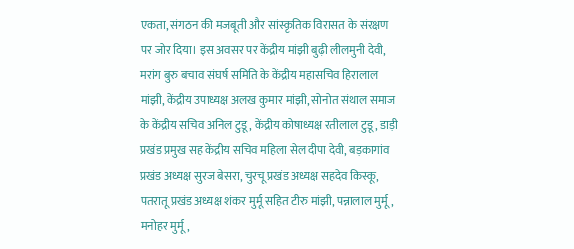एकता, संगठन की मजबूती और सांस्कृतिक विरासत के संरक्षण पर जोर दिया। इस अवसर पर केंद्रीय मांझी बुढ़ी लीलमुनी देवी, मरांग बुरु बचाव संघर्ष समिति के केंद्रीय महासचिव हिरालाल मांझी, केंद्रीय उपाध्यक्ष अलख कुमार मांझी, सोनोत संथाल समाज के केंद्रीय सचिव अनिल टुडू, केंद्रीय कोषाध्यक्ष रतीलाल टुडू, डाड़ी प्रखंड प्रमुख सह केंद्रीय सचिव महिला सेल दीपा देवी, बड़कागांव प्रखंड अध्यक्ष सुरज बेसरा, चुरचू प्रखंड अध्यक्ष सहदेव किस्कू, पतरातू प्रखंड अध्यक्ष शंकर मुर्मू सहित टीरु मांझी, पन्नालाल मुर्मू, मनोहर मुर्मू,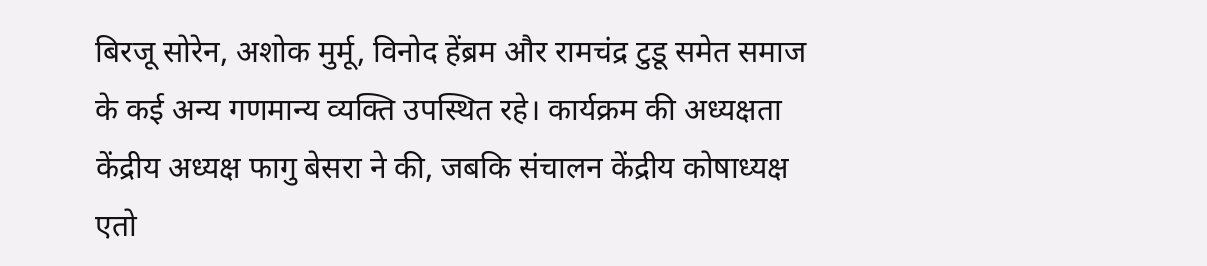बिरजू सोरेन, अशोक मुर्मू, विनोद हेंब्रम और रामचंद्र टुडू समेत समाज के कई अन्य गणमान्य व्यक्ति उपस्थित रहे। कार्यक्रम की अध्यक्षता केंद्रीय अध्यक्ष फागु बेसरा ने की, जबकि संचालन केंद्रीय कोषाध्यक्ष एतो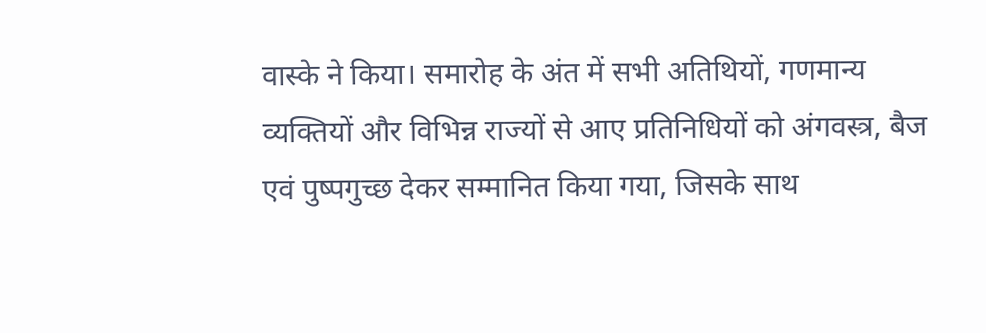वास्के ने किया। समारोह के अंत में सभी अतिथियों, गणमान्य व्यक्तियों और विभिन्न राज्यों से आए प्रतिनिधियों को अंगवस्त्र, बैज एवं पुष्पगुच्छ देकर सम्मानित किया गया, जिसके साथ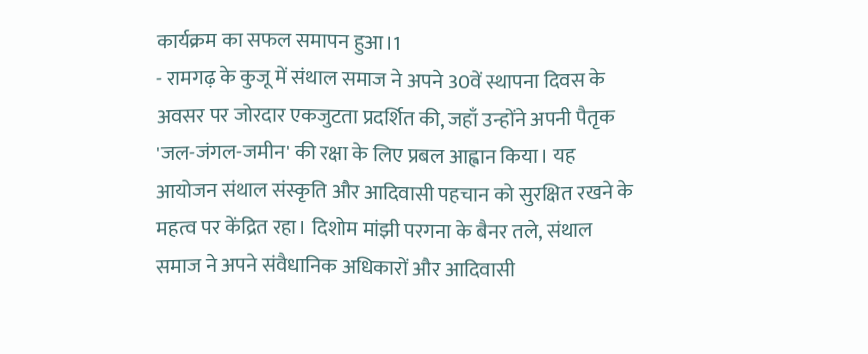कार्यक्रम का सफल समापन हुआ।1
- रामगढ़ के कुजू में संथाल समाज ने अपने 30वें स्थापना दिवस के अवसर पर जोरदार एकजुटता प्रदर्शित की, जहाँ उन्होंने अपनी पैतृक 'जल-जंगल-जमीन' की रक्षा के लिए प्रबल आह्वान किया। यह आयोजन संथाल संस्कृति और आदिवासी पहचान को सुरक्षित रखने के महत्व पर केंद्रित रहा। दिशोम मांझी परगना के बैनर तले, संथाल समाज ने अपने संवैधानिक अधिकारों और आदिवासी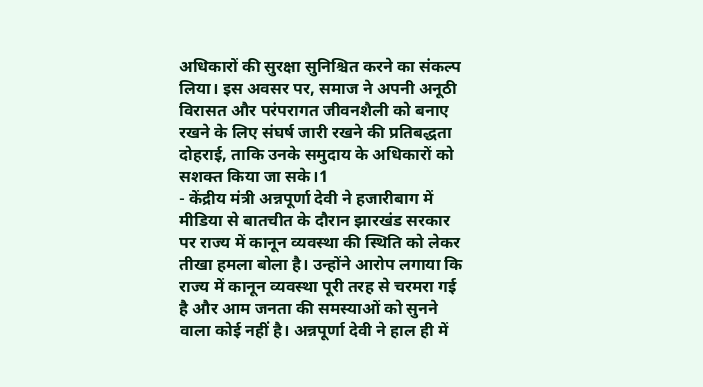अधिकारों की सुरक्षा सुनिश्चित करने का संकल्प लिया। इस अवसर पर, समाज ने अपनी अनूठी विरासत और परंपरागत जीवनशैली को बनाए रखने के लिए संघर्ष जारी रखने की प्रतिबद्धता दोहराई, ताकि उनके समुदाय के अधिकारों को सशक्त किया जा सके।1
- केंद्रीय मंत्री अन्नपूर्णा देवी ने हजारीबाग में मीडिया से बातचीत के दौरान झारखंड सरकार पर राज्य में कानून व्यवस्था की स्थिति को लेकर तीखा हमला बोला है। उन्होंने आरोप लगाया कि राज्य में कानून व्यवस्था पूरी तरह से चरमरा गई है और आम जनता की समस्याओं को सुनने वाला कोई नहीं है। अन्नपूर्णा देवी ने हाल ही में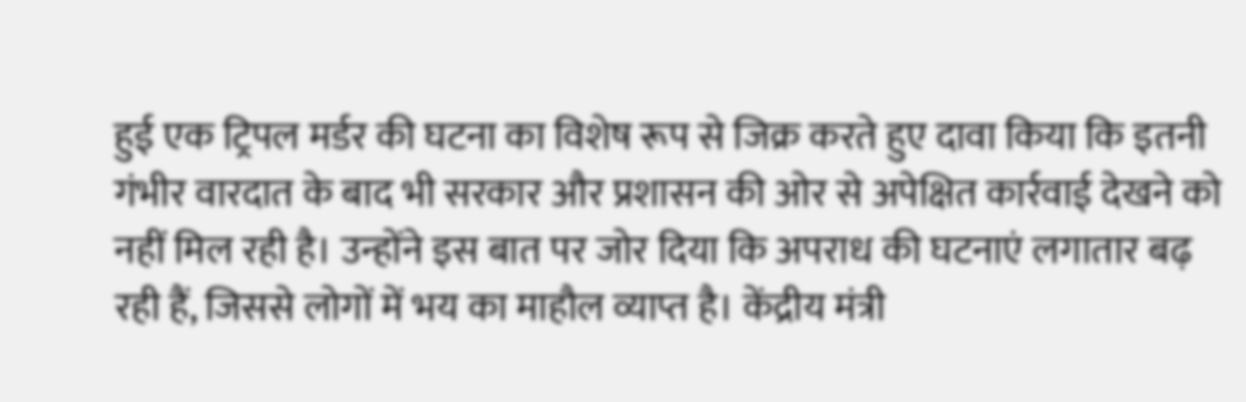हुई एक ट्रिपल मर्डर की घटना का विशेष रूप से जिक्र करते हुए दावा किया कि इतनी गंभीर वारदात के बाद भी सरकार और प्रशासन की ओर से अपेक्षित कार्रवाई देखने को नहीं मिल रही है। उन्होंने इस बात पर जोर दिया कि अपराध की घटनाएं लगातार बढ़ रही हैं, जिससे लोगों में भय का माहौल व्याप्त है। केंद्रीय मंत्री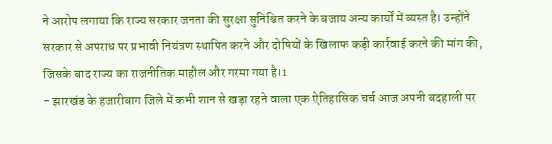ने आरोप लगाया कि राज्य सरकार जनता की सुरक्षा सुनिश्चित करने के बजाय अन्य कार्यों में व्यस्त है। उन्होंने सरकार से अपराध पर प्रभावी नियंत्रण स्थापित करने और दोषियों के खिलाफ कड़ी कार्रवाई करने की मांग की, जिसके बाद राज्य का राजनीतिक माहौल और गरमा गया है।1
- झारखंड के हजारीबाग जिले में कभी शान से खड़ा रहने वाला एक ऐतिहासिक चर्च आज अपनी बदहाली पर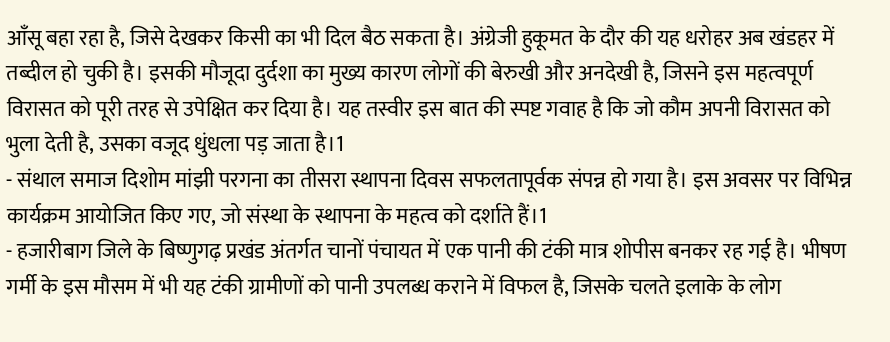आँसू बहा रहा है, जिसे देखकर किसी का भी दिल बैठ सकता है। अंग्रेजी हुकूमत के दौर की यह धरोहर अब खंडहर में तब्दील हो चुकी है। इसकी मौजूदा दुर्दशा का मुख्य कारण लोगों की बेरुखी और अनदेखी है, जिसने इस महत्वपूर्ण विरासत को पूरी तरह से उपेक्षित कर दिया है। यह तस्वीर इस बात की स्पष्ट गवाह है कि जो कौम अपनी विरासत को भुला देती है, उसका वजूद धुंधला पड़ जाता है।1
- संथाल समाज दिशोम मांझी परगना का तीसरा स्थापना दिवस सफलतापूर्वक संपन्न हो गया है। इस अवसर पर विभिन्न कार्यक्रम आयोजित किए गए, जो संस्था के स्थापना के महत्व को दर्शाते हैं।1
- हजारीबाग जिले के बिष्णुगढ़ प्रखंड अंतर्गत चानों पंचायत में एक पानी की टंकी मात्र शोपीस बनकर रह गई है। भीषण गर्मी के इस मौसम में भी यह टंकी ग्रामीणों को पानी उपलब्ध कराने में विफल है, जिसके चलते इलाके के लोग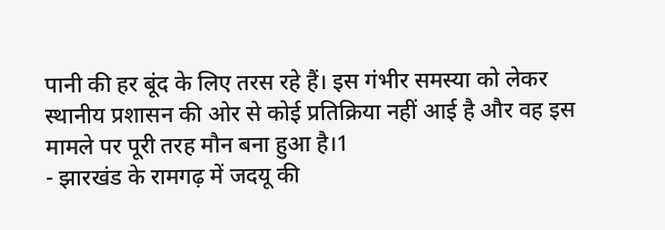पानी की हर बूंद के लिए तरस रहे हैं। इस गंभीर समस्या को लेकर स्थानीय प्रशासन की ओर से कोई प्रतिक्रिया नहीं आई है और वह इस मामले पर पूरी तरह मौन बना हुआ है।1
- झारखंड के रामगढ़ में जदयू की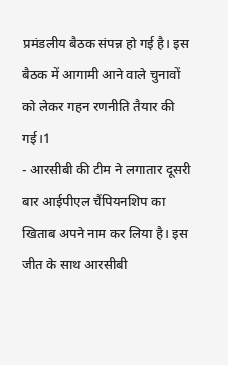प्रमंडलीय बैठक संपन्न हो गई है। इस बैठक में आगामी आने वाले चुनावों को लेकर गहन रणनीति तैयार की गई।1
- आरसीबी की टीम ने लगातार दूसरी बार आईपीएल चैंपियनशिप का खिताब अपने नाम कर लिया है। इस जीत के साथ आरसीबी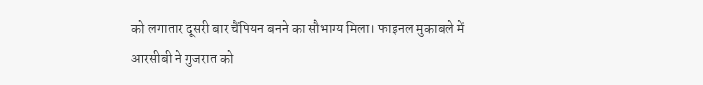को लगातार दूसरी बार चैंपियन बनने का सौभाग्य मिला। फाइनल मुकाबले में आरसीबी ने गुजरात को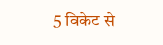5 विकेट से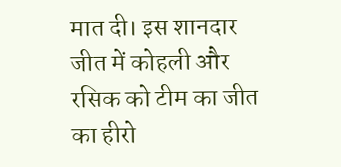मात दी। इस शानदार जीत में कोहली और रसिक को टीम का जीत का हीरो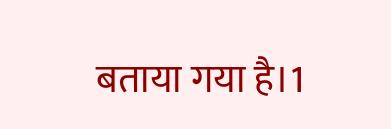बताया गया है।1